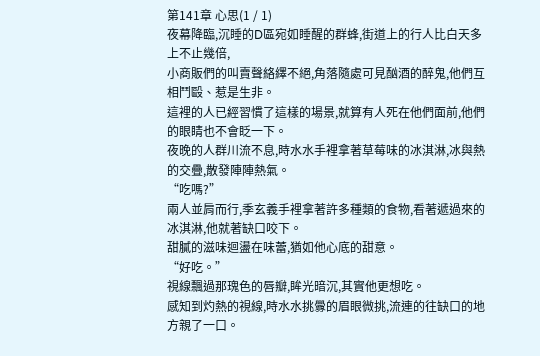第141章 心思(1 / 1)
夜幕降臨,沉睡的D區宛如睡醒的群蜂,街道上的行人比白天多上不止幾倍,
小商販們的叫賣聲絡繹不絕,角落隨處可見酗酒的醉鬼,他們互相鬥毆、惹是生非。
這裡的人已經習慣了這樣的場景,就算有人死在他們面前,他們的眼睛也不會眨一下。
夜晚的人群川流不息,時水水手裡拿著草莓味的冰淇淋,冰與熱的交疊,散發陣陣熱氣。
“吃嗎?”
兩人並肩而行,季玄義手裡拿著許多種類的食物,看著遞過來的冰淇淋,他就著缺口咬下。
甜膩的滋味迴盪在味蕾,猶如他心底的甜意。
“好吃。”
視線飄過那瑰色的唇瓣,眸光暗沉,其實他更想吃。
感知到灼熱的視線,時水水挑釁的眉眼微挑,流連的往缺口的地方親了一口。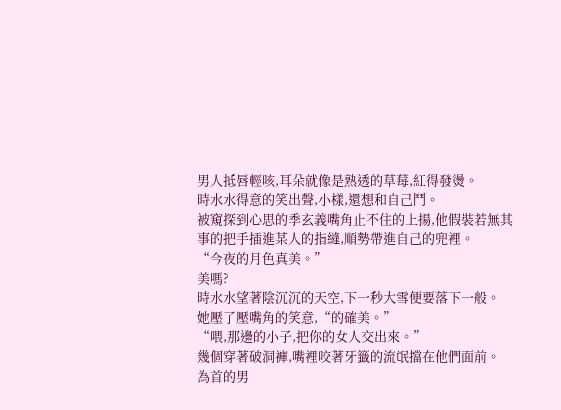男人抵唇輕咳,耳朵就像是熟透的草莓,紅得發燙。
時水水得意的笑出聲,小樣,還想和自己鬥。
被窺探到心思的季玄義嘴角止不住的上揚,他假裝若無其事的把手插進某人的指縫,順勢帶進自己的兜裡。
“今夜的月色真美。”
美嗎?
時水水望著陰沉沉的天空,下一秒大雪便要落下一般。
她壓了壓嘴角的笑意,“的確美。”
“喂,那邊的小子,把你的女人交出來。”
幾個穿著破洞褲,嘴裡咬著牙籤的流氓擋在他們面前。
為首的男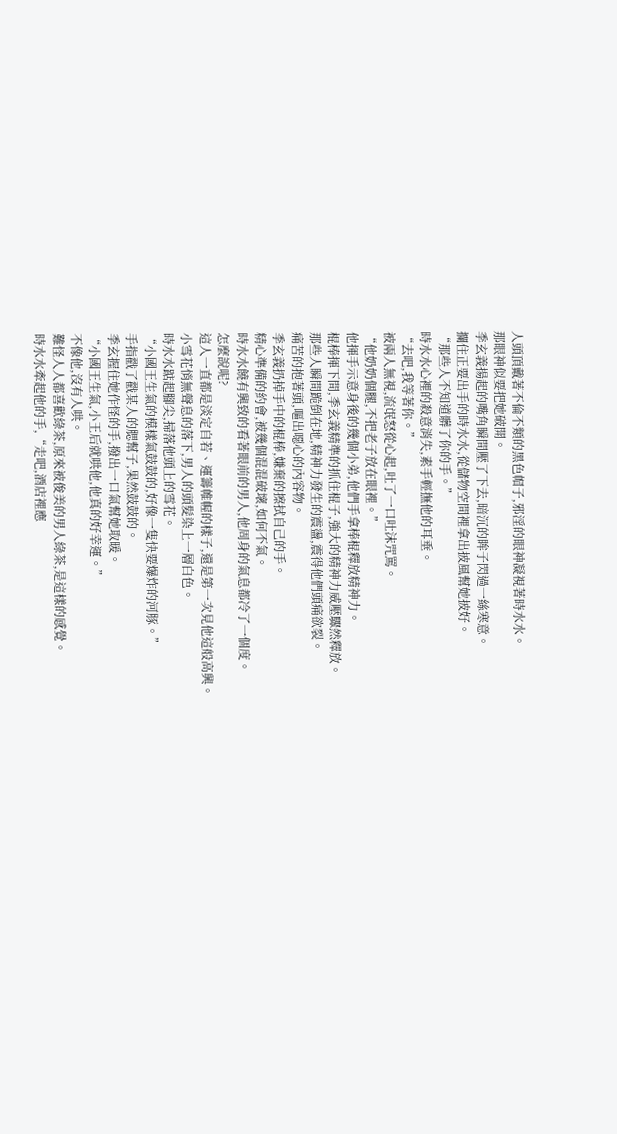人頭頂戴著不倫不類的黑色帽子,邪淫的眼神凝視著時水水。
那眼神似要把她破開。
季玄義揚起的嘴角瞬間壓了下去,暗沉的眸子閃過一絲寒意。
攔住正要出手的時水水,從儲物空間裡拿出披風幫她披好。
“那些人不知道髒了你的手。”
時水水心裡的殺意消失,素手輕撫他的耳垂。
“去吧,我等著你。”
被兩人無視,流氓怒從心起,吐了一口吐沫咒罵。
“他奶奶個腿,不把老子放在眼裡。”
他揮手示意身後的幾個小弟,他們手拿棒棍釋放精神力。
棍棒揮下間,季玄義精準的抓住棍子,強大的精神力威壓驟然釋放。
那些人瞬間跪倒在地,精神力發生的震盪,震得他們頭痛欲裂。
痛苦的抱著頭,嘔出噁心的內容物。
季玄義扔掉手中的棍棒,嫌棄的擦拭自己的手。
精心準備的約會,被幾個混混破壞,如何不氣。
時水水饒有興致的看著眼前的男人,他周身的氣息都冷了一個度。
怎麼說呢?
這人一直都是淡定自若、運籌帷幄的樣子,還是第一次見他這般高興。
小雪花悄無聲息的落下,男人的頭髮染上一層白色。
時水水踮起腳尖,掃落他頭上的雪花。
“小國王生氣的模樣氣鼓鼓的,好像一隻快要爆炸的河豚。”
手指戳了戳某人的腮幫子,果然鼓鼓的。
季玄握住她作怪的手,撥出一口氣幫她取暖。
“小國王生氣,小王后就哄他,他真的好幸運。”
不像他,沒有人哄。
難怪人人都喜歡綠茶,原來被俊美的男人綠茶,是這樣的感覺。
時水水牽起他的手,“走吧,酒店裡應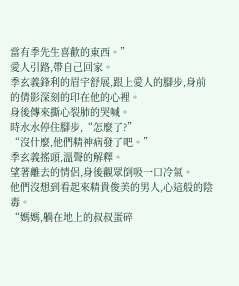當有季先生喜歡的東西。”
愛人引路,帶自己回家。
季玄義鋒利的眉宇舒展,跟上愛人的腳步,身前的倩影深刻的印在他的心裡。
身後傳來撕心裂肺的哭喊。
時水水停住腳步,“怎麼了?”
“沒什麼,他們精神病發了吧。”
季玄義搖頭,溫聲的解釋。
望著離去的情侶,身後觀眾倒吸一口冷氣。
他們沒想到看起來精貴俊美的男人,心這般的陰毒。
“媽媽,躺在地上的叔叔蛋碎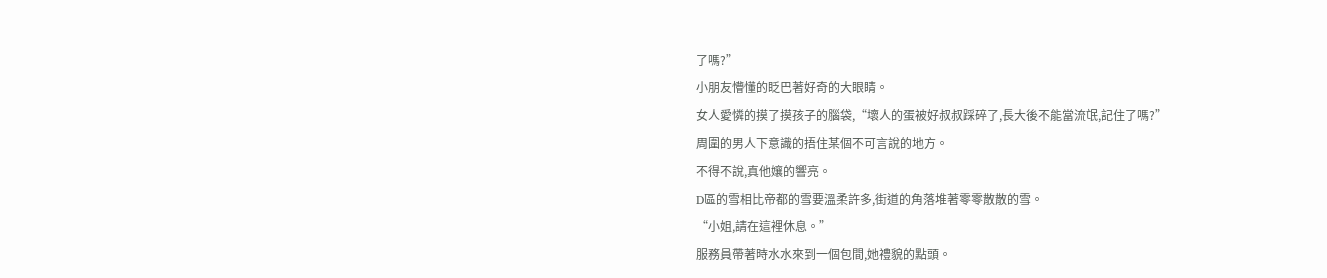了嗎?”
小朋友懵懂的眨巴著好奇的大眼睛。
女人愛憐的摸了摸孩子的腦袋,“壞人的蛋被好叔叔踩碎了,長大後不能當流氓,記住了嗎?”
周圍的男人下意識的捂住某個不可言說的地方。
不得不說,真他孃的響亮。
D區的雪相比帝都的雪要溫柔許多,街道的角落堆著零零散散的雪。
“小姐,請在這裡休息。”
服務員帶著時水水來到一個包間,她禮貌的點頭。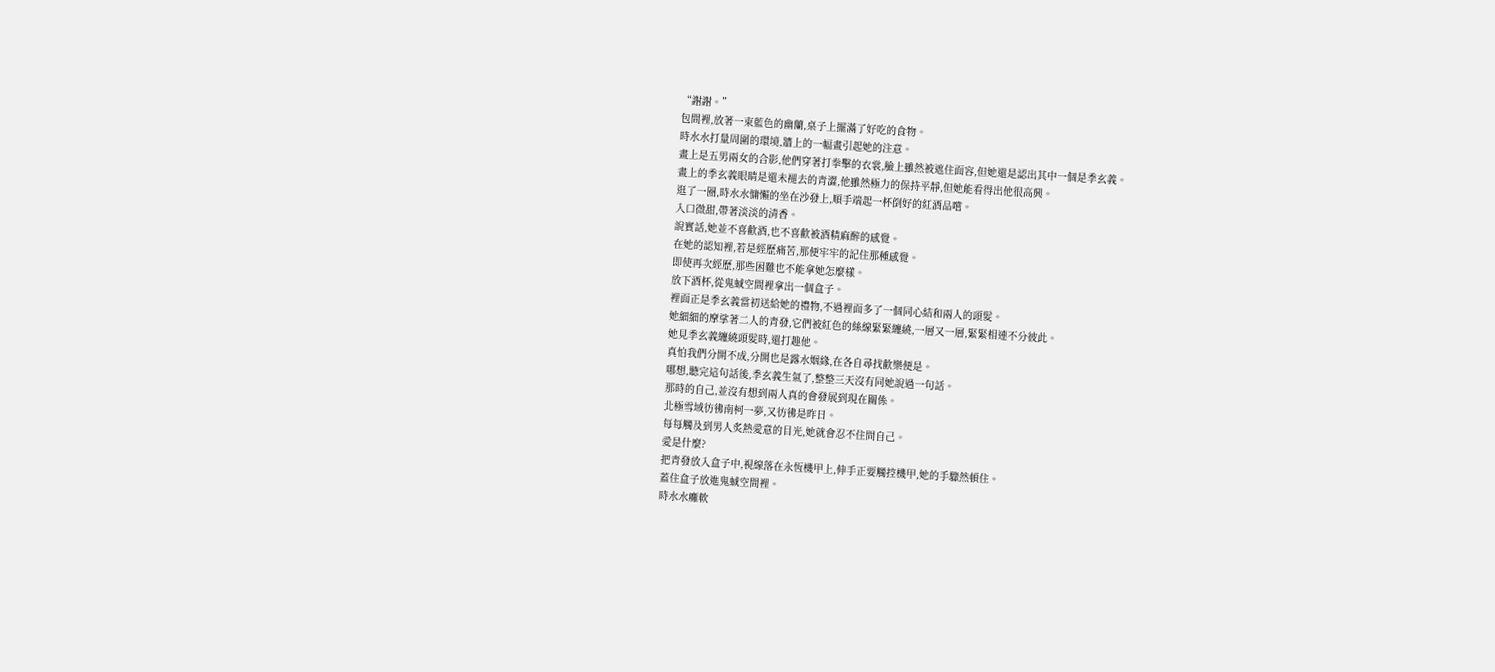“謝謝。”
包間裡,放著一束藍色的幽蘭,桌子上擺滿了好吃的食物。
時水水打量周圍的環境,牆上的一幅畫引起她的注意。
畫上是五男兩女的合影,他們穿著打拳擊的衣裳,臉上雖然被遮住面容,但她還是認出其中一個是季玄義。
畫上的季玄義眼睛是還未褪去的青澀,他雖然極力的保持平靜,但她能看得出他很高興。
逛了一圈,時水水慵懶的坐在沙發上,順手端起一杯倒好的紅酒品嚐。
入口微甜,帶著淡淡的清香。
說實話,她並不喜歡酒,也不喜歡被酒精麻醉的感覺。
在她的認知裡,若是經歷痛苦,那便牢牢的記住那種感覺。
即使再次經歷,那些困難也不能拿她怎麼樣。
放下酒杯,從鬼蜮空間裡拿出一個盒子。
裡面正是季玄義當初送給她的禮物,不過裡面多了一個同心結和兩人的頭髮。
她細細的摩挲著二人的青發,它們被紅色的絲線緊緊纏繞,一層又一層,緊緊相連不分彼此。
她見季玄義纏繞頭髮時,還打趣他。
真怕我們分開不成,分開也是露水姻緣,在各自尋找歡樂便是。
哪想,聽完這句話後,季玄義生氣了,整整三天沒有同她說過一句話。
那時的自己,並沒有想到兩人真的會發展到現在關係。
北極雪域彷彿南柯一夢,又彷彿是昨日。
每每觸及到男人炙熱愛意的目光,她就會忍不住問自己。
愛是什麼?
把青發放入盒子中,視線落在永恆機甲上,伸手正要觸控機甲,她的手驟然頓住。
蓋住盒子放進鬼蜮空間裡。
時水水癱軟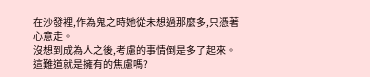在沙發裡,作為鬼之時她從未想過那麼多,只憑著心意走。
沒想到成為人之後,考慮的事情倒是多了起來。
這難道就是擁有的焦慮嗎?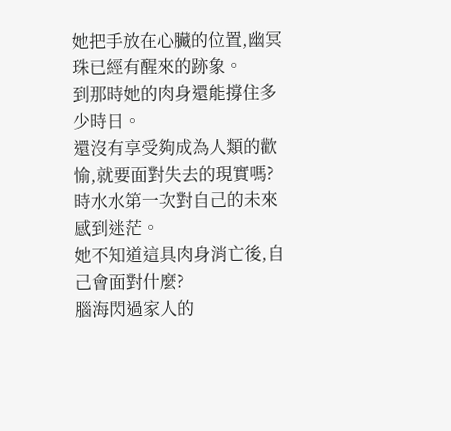她把手放在心臟的位置,幽冥珠已經有醒來的跡象。
到那時她的肉身還能撐住多少時日。
還沒有享受夠成為人類的歡愉,就要面對失去的現實嗎?
時水水第一次對自己的未來感到迷茫。
她不知道這具肉身消亡後,自己會面對什麼?
腦海閃過家人的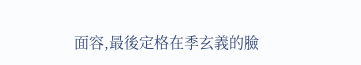面容,最後定格在季玄義的臉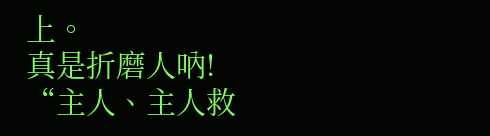上。
真是折磨人吶!
“主人、主人救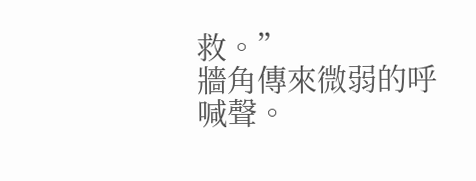救。”
牆角傳來微弱的呼喊聲。